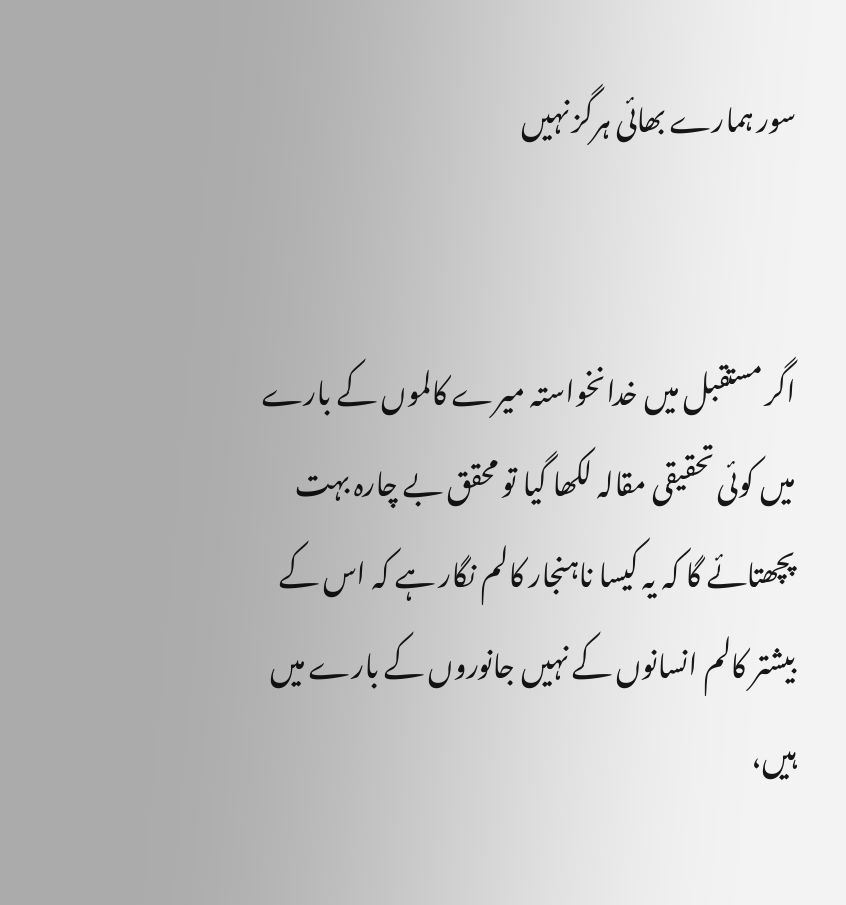سور ہمارے بھائی ہرگز نہیں


اگر مستقبل میں خدانخواستہ میرے کالموں کے بارے میں کوئی تحقیقی مقالہ لکھا گیا تو محقق بے چارہ بہت پچھتائے گا کہ یہ کیسا ناہنجار کالم نگار ہے کہ اس کے بیشتر کالم انسانوں کے نہیں جانوروں کے بارے میں ہیں،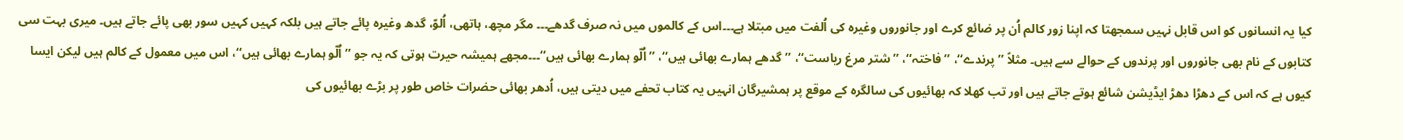کیا یہ انسانوں کو اس قابل نہیں سمجھتا کہ اپنا زور کالم اُن پر ضائع کرے اور جانوروں وغیرہ کی اُلفت میں مبتلا ہے۔۔۔اس کے کالموں میں نہ صرف گدھے۔۔۔ مگر مچھ، ہاتھی، اُلوّ، گدھ وغیرہ پائے جاتے ہیں بلکہ کہیں کہیں سور بھی پائے جاتے ہیں۔ میری بہت سی کتابوں کے نام بھی جانوروں اور پرندوں کے حوالے سے ہیں۔ مثلاً ’’پرندے‘‘، ’’فاختہ‘‘، ’’شتر مرغ ریاست‘‘، ’’گدھے ہمارے بھائی ہیں‘‘، ’’اُلّو ہمارے بھائی ہیں‘‘۔۔۔مجھے ہمیشہ حیرت ہوتی کہ یہ جو ’’اُلّو ہمارے بھائی ہیں‘‘، اس میں معمول کے کالم ہیں لیکن ایسا کیوں ہے کہ اس کے دھڑا دھڑ ایڈیشن شائع ہوتے جاتے ہیں اور تب کھلا کہ بھائیوں کی سالگرہ کے موقع پر ہمشیرگان انہیں یہ کتاب تحفے میں دیتی ہیں، اُدھر بھائی حضرات خاص طور پر بڑے بھائیوں کی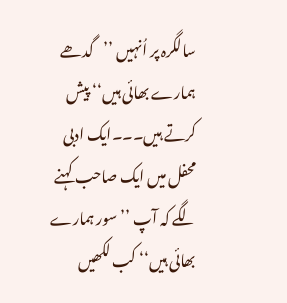سالگرہ پر اُنہیں ’’گدھے ہمارے بھائی ہیں‘‘ پیش کرتے ہیں۔۔۔ایک ادبی محفل میں ایک صاحب کہنے لگے کہ آپ ’’سور ہمارے بھائی ہیں‘‘ کب لکھیں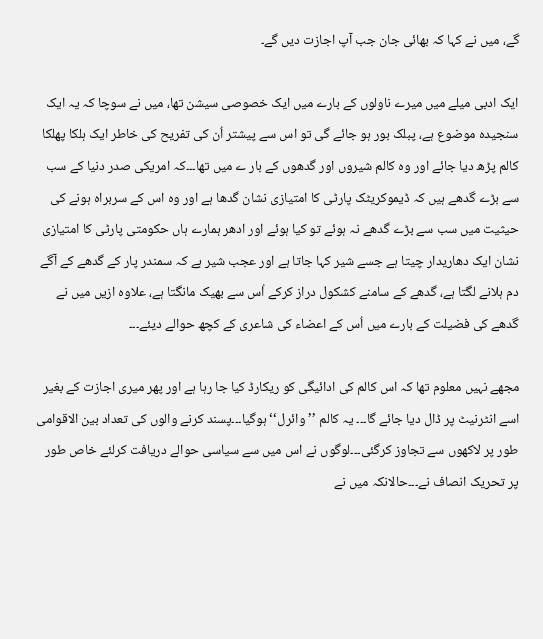گے، میں نے کہا کہ بھائی جان جب آپ اجازت دیں گے۔

ایک ادبی میلے میں میرے ناولوں کے بارے میں ایک خصوصی سیشن تھا، میں نے سوچا کہ یہ ایک سنجیدہ موضوع ہے، پبلک بور ہو جائے گی تو اس سے پیشتر اُن کی تفریح کی خاطر ایک ہلکا پھلکا کالم پڑھ دیا جائے اور وہ کالم شیروں اور گدھوں کے بار ے میں تھا۔۔۔کہ امریکی صدر دنیا کے سب سے بڑے گدھے ہیں کہ ڈیموکریٹک پارٹی کا امتیازی نشان گدھا ہے اور وہ اس کے سربراہ ہونے کی حیثیت میں سب سے بڑے گدھے نہ ہوئے تو کیا ہوئے اور ادھر ہمارے ہاں حکومتی پارٹی کا امتیازی نشان ایک دھاریدار چیتا ہے جسے شیر کہا جاتا ہے اور عجب شیر ہے کہ سمندر پار کے گدھے کے آگے دم ہلانے لگتا ہے، گدھے کے سامنے کشکول دراز کرکے اُس سے بھیک مانگتا ہے، علاوہ ازیں میں نے گدھے کی فضیلت کے بارے میں اُس کے اعضاء کی شاعری کے کچھ حوالے دیئے۔۔۔

مجھے نہیں معلوم تھا کہ اس کالم کی ادائیگی کو ریکارڈ کیا جا رہا ہے اور پھر میری اجازت کے بغیر اسے انٹرنیٹ پر ڈال دیا جائے گا۔۔۔ یہ کالم ’’وائرل‘‘ ہوگیا۔۔۔پسند کرنے والوں کی تعداد بین الاقوامی طور پر لاکھوں سے تجاوز کرگئی۔۔۔لوگوں نے اس میں سے سیاسی حوالے دریافت کرلئے خاص طور پر تحریک انصاف نے۔۔۔حالانکہ میں نے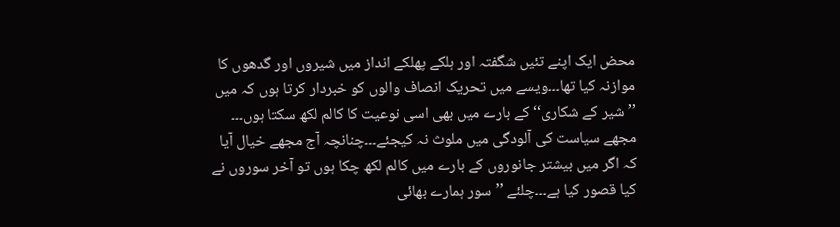محض ایک اپنے تئیں شگفتہ اور ہلکے پھلکے انداز میں شیروں اور گدھوں کا موازنہ کیا تھا۔۔۔ویسے میں تحریک انصاف والوں کو خبردار کرتا ہوں کہ میں ’’شیر کے شکاری‘‘ کے بارے میں بھی اسی نوعیت کا کالم لکھ سکتا ہوں۔۔۔ مجھے سیاست کی آلودگی میں ملوث نہ کیجئے۔۔۔چنانچہ آج مجھے خیال آیا کہ اگر میں بیشتر جانوروں کے بارے میں کالم لکھ چکا ہوں تو آخر سوروں نے کیا قصور کیا ہے۔۔۔چلئے ’’سور ہمارے بھائی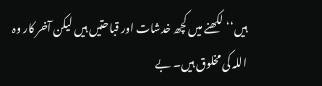ہیں‘‘لکھنے میں کچھ خدشات اور قباحتیں ہیں لیکن آخر کار وہ اللہ کی مخلوق ہیں۔ بے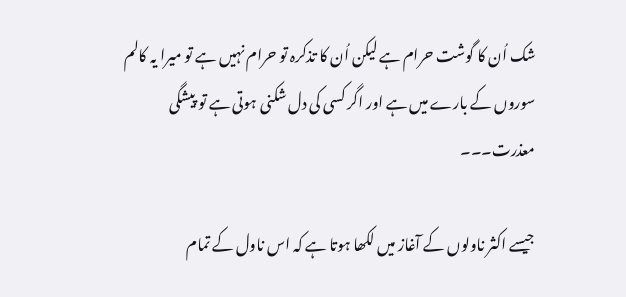شک اُن کا گوشت حرام ہے لیکن اُن کا تذکرہ تو حرام نہیں ہے تو میرا یہ کالم سوروں کے بارے میں ہے اور اگر کسی کی دل شکنی ہوتی ہے تو پیشگی معذرت۔۔۔

جیسے اکثر ناولوں کے آغاز میں لکھا ہوتا ہے کہ اس ناول کے تمام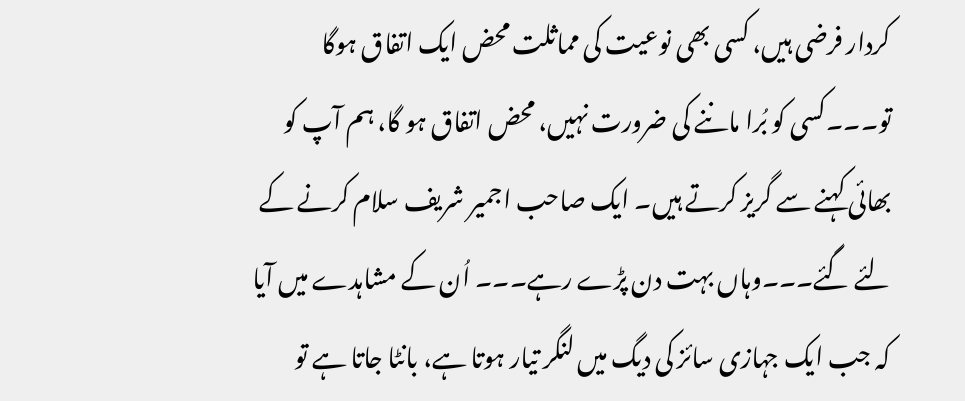کردار فرضی ہیں، کسی بھی نوعیت کی مماثلت محض ایک اتفاق ہوگا تو۔۔۔کسی کو بُرا ماننے کی ضرورت نہیں، محض اتفاق ہو گا، ہم آپ کو بھائی کہنے سے گریز کرتے ہیں۔ ایک صاحب اجمیر شریف سلام کرنے کے لئے گئے۔۔۔وہاں بہت دن پڑے رہے۔۔۔ اُن کے مشاہدے میں آیا کہ جب ایک جہازی سائز کی دیگ میں لنگر تیار ہوتا ہے، بانٹا جاتا ہے تو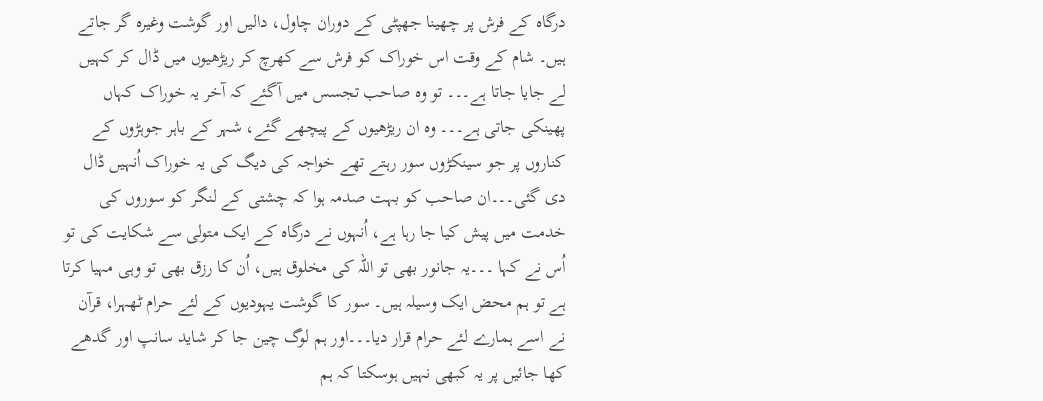درگاہ کے فرش پر چھینا جھپٹی کے دوران چاول، دالیں اور گوشت وغیرہ گر جاتے ہیں۔ شام کے وقت اس خوراک کو فرش سے کھرچ کر ریڑھیوں میں ڈال کر کہیں لے جایا جاتا ہے۔۔۔ تو وہ صاحب تجسس میں آگئے کہ آخر یہ خوراک کہاں پھینکی جاتی ہے۔۔۔ وہ ان ریڑھیوں کے پیچھے گئے، شہر کے باہر جوہڑوں کے کناروں پر جو سینکڑوں سور رہتے تھے خواجہ کی دیگ کی یہ خوراک اُنہیں ڈال دی گئی۔۔۔ان صاحب کو بہت صدمہ ہوا کہ چشتی کے لنگر کو سوروں کی خدمت میں پیش کیا جا رہا ہے، اُنہوں نے درگاہ کے ایک متولی سے شکایت کی تو اُس نے کہا ۔۔۔یہ جانور بھی تو اللہ کی مخلوق ہیں، اُن کا رزق بھی تو وہی مہیا کرتا ہے تو ہم محض ایک وسیلہ ہیں۔ سور کا گوشت یہودیوں کے لئے حرام ٹھہرا، قرآن نے اسے ہمارے لئے حرام قرار دیا۔۔۔اور ہم لوگ چین جا کر شاید سانپ اور گدھے کھا جائیں پر یہ کبھی نہیں ہوسکتا کہ ہم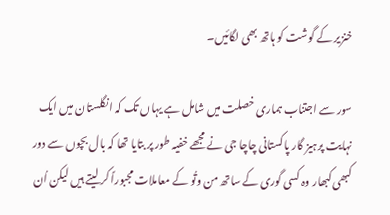خنزیر کے گوشت کو ہاتھ بھی لگائیں۔

سور سے اجتناب ہماری خصلت میں شامل ہے یہاں تک کہ انگلستان میں ایک نہایت پرہیز گار پاکستانی چاچا جی نے مجھے خفیہ طور پر بتایا تھا کہ بال بچوں سے دور کبھی کبھار وہ کسی گوری کے ساتھ من وتُو کے معاملات مجبوراً کر لیتے ہیں لیکن اُن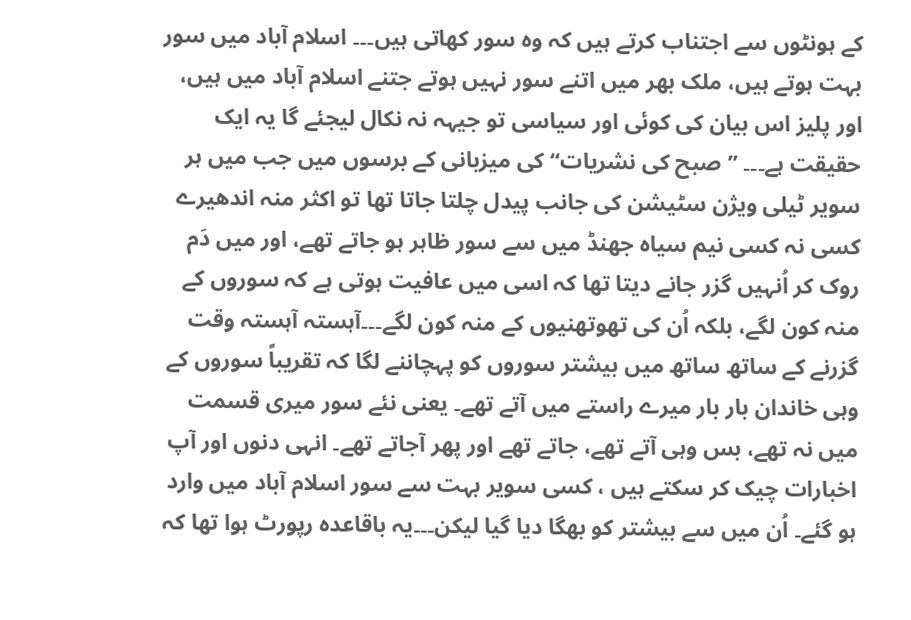کے ہونٹوں سے اجتناب کرتے ہیں کہ وہ سور کھاتی ہیں۔۔۔ اسلام آباد میں سور بہت ہوتے ہیں، ملک بھر میں اتنے سور نہیں ہوتے جتنے اسلام آباد میں ہیں، اور پلیز اس بیان کی کوئی اور سیاسی تو جیہہ نہ نکال لیجئے گا یہ ایک حقیقت ہے۔۔۔ ’’صبح کی نشریات‘‘کی میزبانی کے برسوں میں جب میں ہر سویر ٹیلی ویژن سٹیشن کی جانب پیدل چلتا جاتا تھا تو اکثر منہ اندھیرے کسی نہ کسی نیم سیاہ جھنڈ میں سے سور ظاہر ہو جاتے تھے، اور میں دَم روک کر اُنہیں گزر جانے دیتا تھا کہ اسی میں عافیت ہوتی ہے کہ سوروں کے منہ کون لگے، بلکہ اُن کی تھوتھنیوں کے منہ کون لگے۔۔۔آہستہ آہستہ وقت گزرنے کے ساتھ ساتھ میں بیشتر سوروں کو پہچاننے لگا کہ تقریباً سوروں کے وہی خاندان بار بار میرے راستے میں آتے تھے۔ یعنی نئے سور میری قسمت میں نہ تھے، بس وہی آتے تھے، جاتے تھے اور پھر آجاتے تھے۔ انہی دنوں اور آپ اخبارات چیک کر سکتے ہیں ، کسی سویر بہت سے سور اسلام آباد میں وارد ہو گئے۔ اُن میں سے بیشتر کو بھگا دیا گیا لیکن۔۔۔یہ باقاعدہ رپورٹ ہوا تھا کہ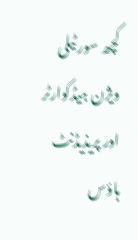کچھ سور ٹیلی ویژن ہیڈکوارٹر اور پریذیڈنٹ ہاؤس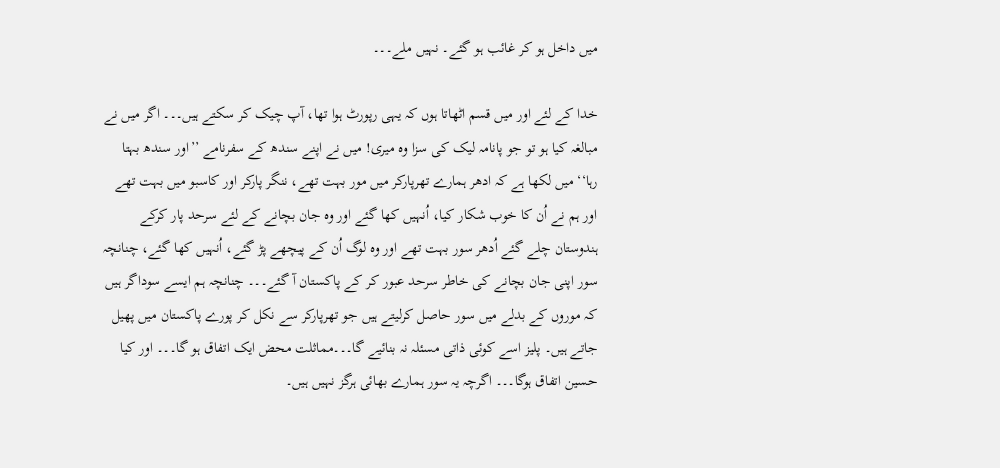میں داخل ہو کر غائب ہو گئے۔ نہیں ملے۔۔۔

خدا کے لئے اور میں قسم اٹھاتا ہوں کہ یہی رپورٹ ہوا تھا، آپ چیک کر سکتے ہیں۔۔۔ اگر میں نے مبالغہ کیا ہو تو جو پانامہ لیک کی سزا وہ میری! میں نے اپنے سندھ کے سفرنامے ’’اور سندھ بہتا رہا‘‘ میں لکھا ہے کہ ادھر ہمارے تھرپارکر میں مور بہت تھے، ننگر پارکر اور کاسبو میں بہت تھے اور ہم نے اُن کا خوب شکار کیا، اُنہیں کھا گئے اور وہ جان بچانے کے لئے سرحد پار کرکے ہندوستان چلے گئے اُدھر سور بہت تھے اور وہ لوگ اُن کے پیچھے پڑ گئے، اُنہیں کھا گئے، چنانچہ سور اپنی جان بچانے کی خاطر سرحد عبور کر کے پاکستان آ گئے۔۔۔ چنانچہ ہم ایسے سوداگر ہیں کہ موروں کے بدلے میں سور حاصل کرلیتے ہیں جو تھرپارکر سے نکل کر پورے پاکستان میں پھیل جاتے ہیں۔ پلیز اسے کوئی ذاتی مسئلہ نہ بنائیے گا۔۔۔مماثلت محض ایک اتفاق ہو گا۔۔۔ اور کیا حسین اتفاق ہوگا۔۔۔ اگرچہ یہ سور ہمارے بھائی ہرگز نہیں ہیں۔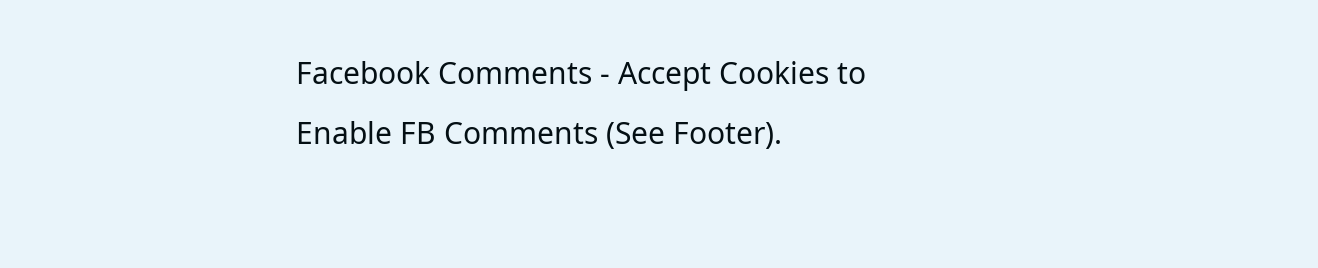Facebook Comments - Accept Cookies to Enable FB Comments (See Footer).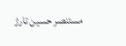مستنصر حسین تارڑ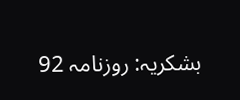بشکریہ: روزنامہ 92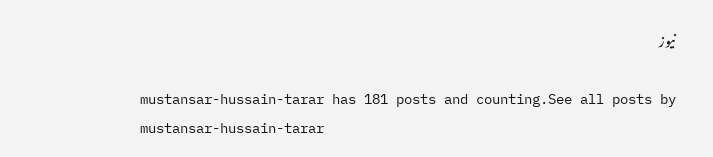نیوز

mustansar-hussain-tarar has 181 posts and counting.See all posts by mustansar-hussain-tarar